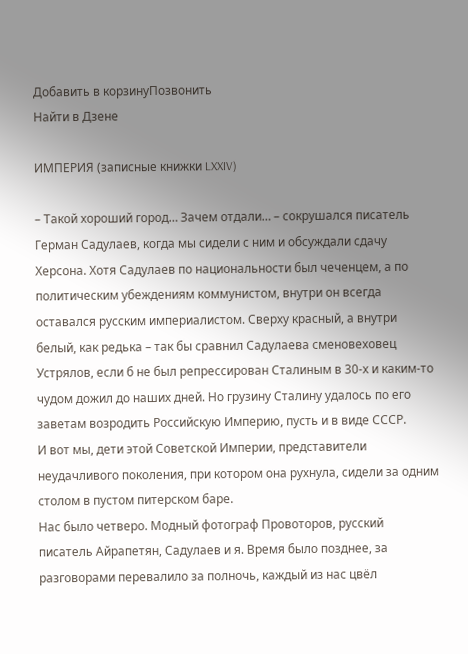Добавить в корзинуПозвонить
Найти в Дзене

ИМПЕРИЯ (записные книжки LXXIV)

– Такой хороший город… Зачем отдали… – сокрушался писатель Герман Садулаев, когда мы сидели с ним и обсуждали сдачу Херсона. Хотя Садулаев по национальности был чеченцем, а по политическим убеждениям коммунистом, внутри он всегда оставался русским империалистом. Сверху красный, а внутри белый, как редька – так бы сравнил Садулаева сменовеховец Устрялов, если б не был репрессирован Сталиным в 30-х и каким-то чудом дожил до наших дней. Но грузину Сталину удалось по его заветам возродить Российскую Империю, пусть и в виде СССР.
И вот мы, дети этой Советской Империи, представители неудачливого поколения, при котором она рухнула, сидели за одним столом в пустом питерском баре.
Нас было четверо. Модный фотограф Провоторов, русский писатель Айрапетян, Садулаев и я. Время было позднее, за разговорами перевалило за полночь, каждый из нас цвёл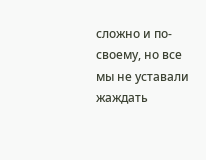сложно и по-своему, но все мы не уставали жаждать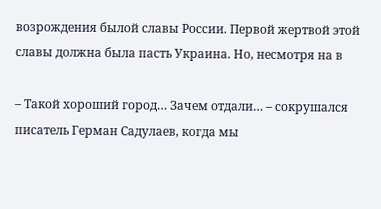возрождения былой славы России. Первой жертвой этой славы должна была пасть Украина. Но, несмотря на в

– Такой хороший город… Зачем отдали… – сокрушался писатель Герман Садулаев, когда мы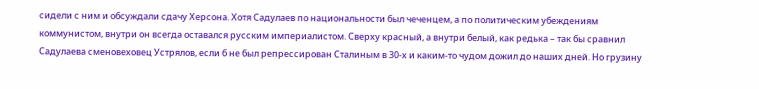сидели с ним и обсуждали сдачу Херсона. Хотя Садулаев по национальности был чеченцем, а по политическим убеждениям коммунистом, внутри он всегда оставался русским империалистом. Сверху красный, а внутри белый, как редька – так бы сравнил Садулаева сменовеховец Устрялов, если б не был репрессирован Сталиным в 30-х и каким-то чудом дожил до наших дней. Но грузину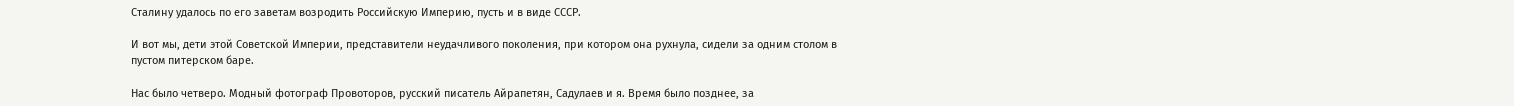Сталину удалось по его заветам возродить Российскую Империю, пусть и в виде СССР.

И вот мы, дети этой Советской Империи, представители неудачливого поколения, при котором она рухнула, сидели за одним столом в пустом питерском баре.

Нас было четверо. Модный фотограф Провоторов, русский писатель Айрапетян, Садулаев и я. Время было позднее, за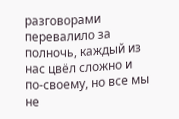разговорами перевалило за полночь, каждый из нас цвёл сложно и по-своему, но все мы не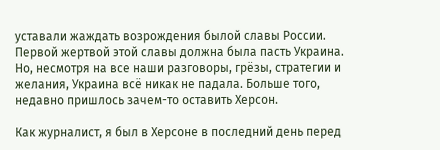уставали жаждать возрождения былой славы России. Первой жертвой этой славы должна была пасть Украина. Но, несмотря на все наши разговоры, грёзы, стратегии и желания, Украина всё никак не падала. Больше того, недавно пришлось зачем-то оставить Херсон.

Как журналист, я был в Херсоне в последний день перед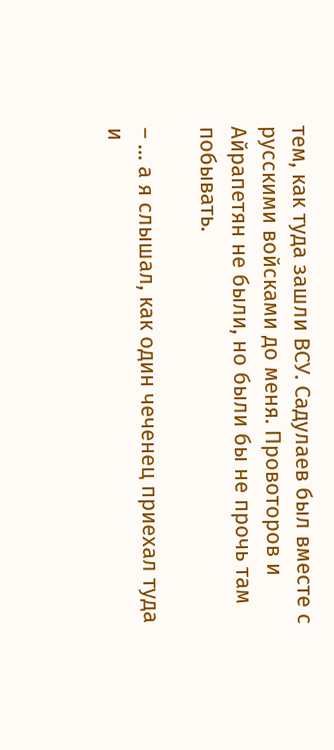тем, как туда зашли ВСУ. Садулаев был вместе с русскими войсками до меня. Провоторов и Айрапетян не были, но были бы не прочь там побывать.

– … а я слышал, как один чеченец приехал туда и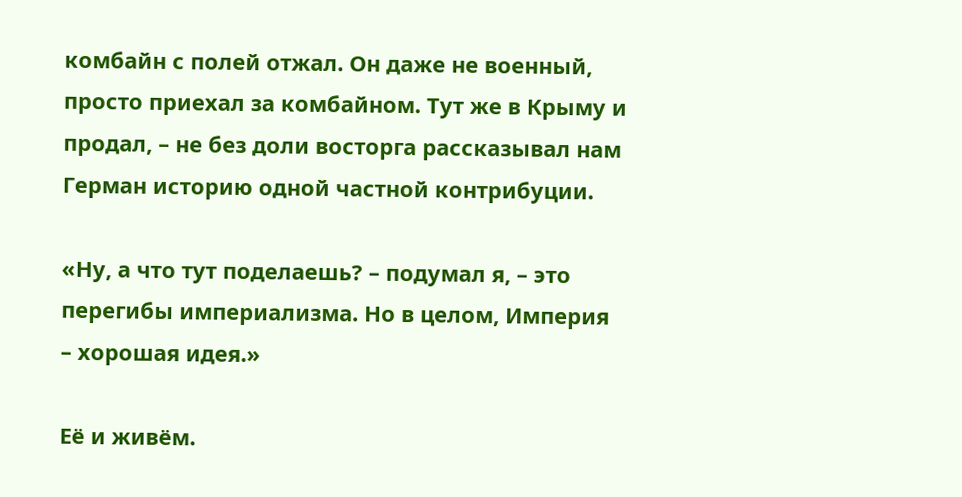комбайн с полей отжал. Он даже не военный, просто приехал за комбайном. Тут же в Крыму и продал, – не без доли восторга рассказывал нам Герман историю одной частной контрибуции.

«Ну, а что тут поделаешь? – подумал я, – это перегибы империализма. Но в целом, Империя – хорошая идея.»

Её и живём.